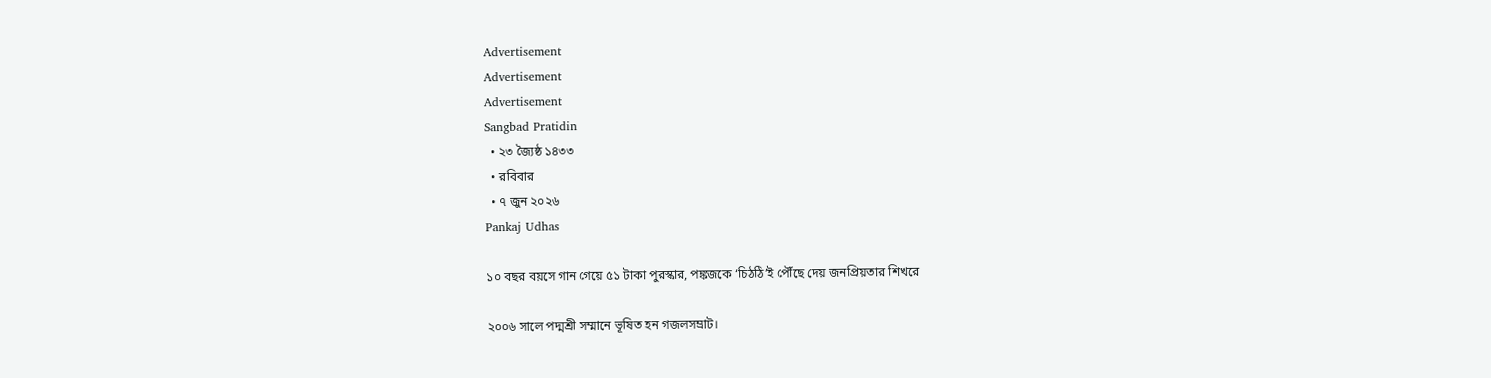Advertisement
Advertisement
Advertisement
Sangbad Pratidin
  • ২৩ জ্যৈষ্ঠ ১৪৩৩
  • রবিবার
  • ৭ জুন ২০২৬
Pankaj Udhas

১০ বছর বয়সে গান গেয়ে ৫১ টাকা পুরস্কার, পঙ্কজকে ‘চিঠঠি’ই পৌঁছে দেয় জনপ্রিয়তার শিখরে

২০০৬ সালে পদ্মশ্রী সম্মানে ভূষিত হন গজলসম্রাট।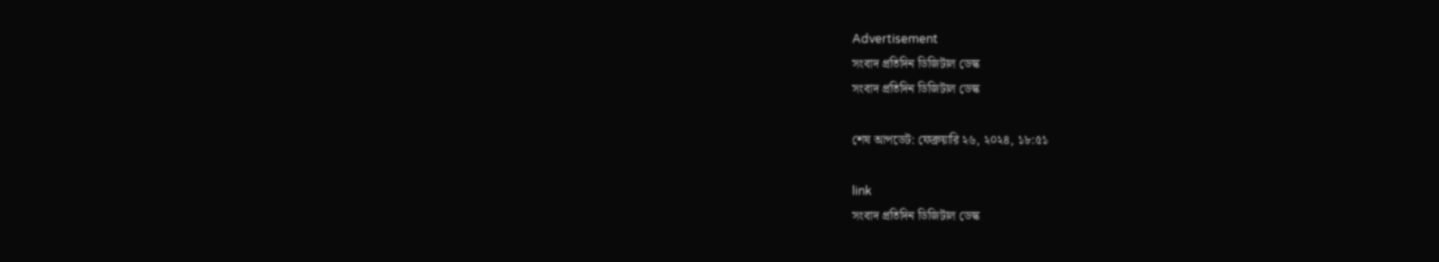Advertisement
সংবাদ প্রতিদিন ডিজিটাল ডেস্ক
সংবাদ প্রতিদিন ডিজিটাল ডেস্ক

শেষ আপডেট: ফেব্রুয়ারি ২৬, ২০২৪, ১৮:৫১

link
সংবাদ প্রতিদিন ডিজিটাল ডেস্ক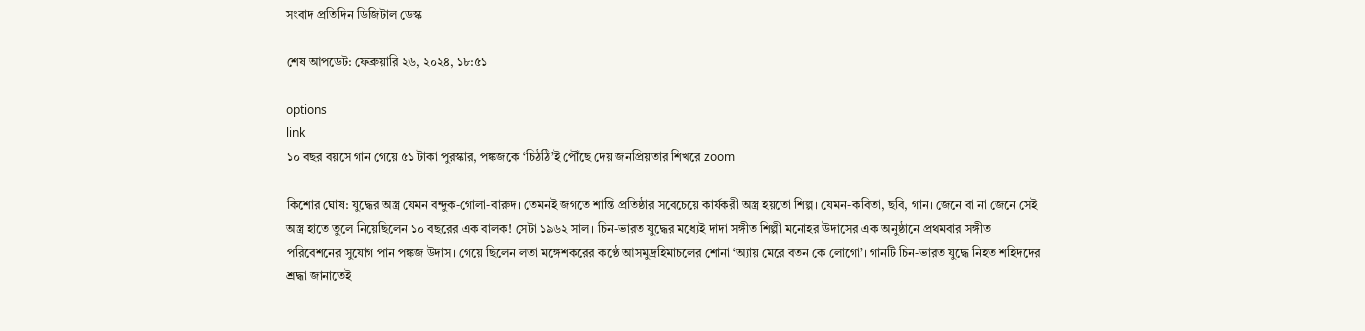সংবাদ প্রতিদিন ডিজিটাল ডেস্ক

শেষ আপডেট: ফেব্রুয়ারি ২৬, ২০২৪, ১৮:৫১

options
link
১০ বছর বয়সে গান গেয়ে ৫১ টাকা পুরস্কার, পঙ্কজকে ‘চিঠঠি’ই পৌঁছে দেয় জনপ্রিয়তার শিখরে zoom

কিশোর ঘোষ: যুদ্ধের অস্ত্র যেমন বন্দুক-গোলা-বারুদ। তেমনই জগতে শান্তি প্রতিষ্ঠার সবেচেয়ে কার্যকরী অস্ত্র হয়তো শিল্প। যেমন-কবিতা, ছবি, গান। জেনে বা না জেনে সেই অস্ত্র হাতে তুলে নিয়েছিলেন ১০ বছরের এক বালক! সেটা ১৯৬২ সাল। চিন-ভারত যুদ্ধের মধ্যেই দাদা সঙ্গীত শিল্পী মনোহর উদাসের এক অনুষ্ঠানে প্রথমবার সঙ্গীত পরিবেশনের সুযোগ পান পঙ্কজ উদাস। গেয়ে ছিলেন লতা মঙ্গেশকরের কণ্ঠে আসমুদ্রহিমাচলের শোনা ‘অ্যায় মেরে বতন কে লোগো’। গানটি চিন-ভারত যুদ্ধে নিহত শহিদদের শ্রদ্ধা জানাতেই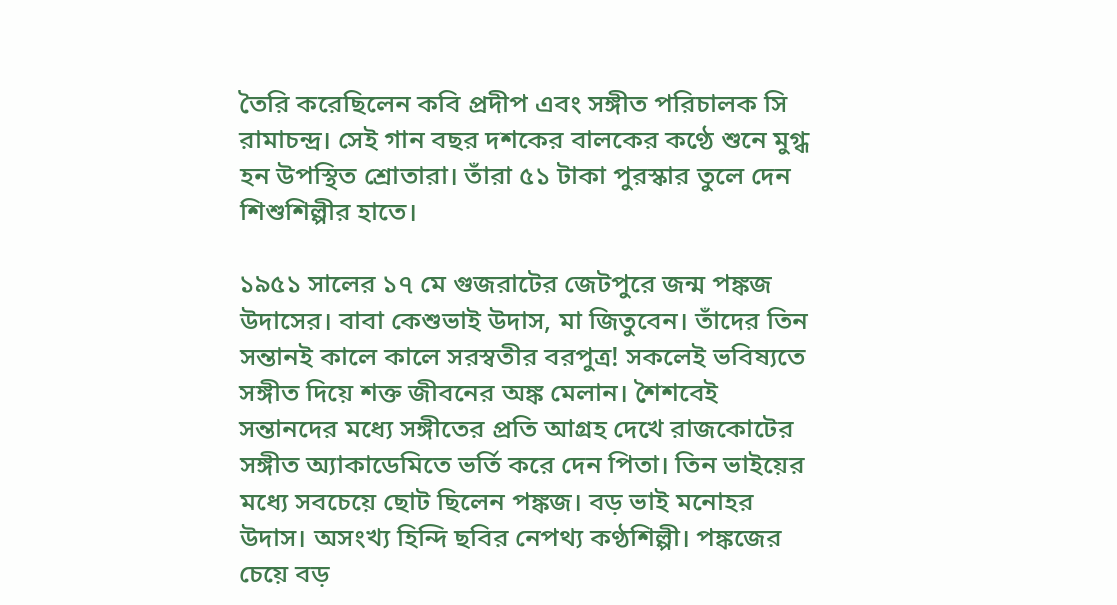তৈরি করেছিলেন কবি প্রদীপ এবং সঙ্গীত পরিচালক সি রামাচন্দ্র। সেই গান বছর দশকের বালকের কণ্ঠে শুনে মুগ্ধ হন উপস্থিত শ্রোতারা। তাঁরা ৫১ টাকা পুরস্কার তুলে দেন শিশুশিল্পীর হাতে।

১৯৫১ সালের ১৭ মে গুজরাটের জেটপুরে জন্ম পঙ্কজ উদাসের। বাবা কেশুভাই উদাস, মা জিতুবেন। তাঁদের তিন সন্তানই কালে কালে সরস্বতীর বরপুত্র! সকলেই ভবিষ্যতে সঙ্গীত দিয়ে শক্ত জীবনের অঙ্ক মেলান। শৈশবেই সন্তানদের মধ্যে সঙ্গীতের প্রতি আগ্রহ দেখে রাজকোটের সঙ্গীত অ্যাকাডেমিতে ভর্তি করে দেন পিতা। তিন ভাইয়ের মধ্যে সবচেয়ে ছোট ছিলেন পঙ্কজ। বড় ভাই মনোহর উদাস। অসংখ্য হিন্দি ছবির নেপথ্য কণ্ঠশিল্পী। পঙ্কজের চেয়ে বড়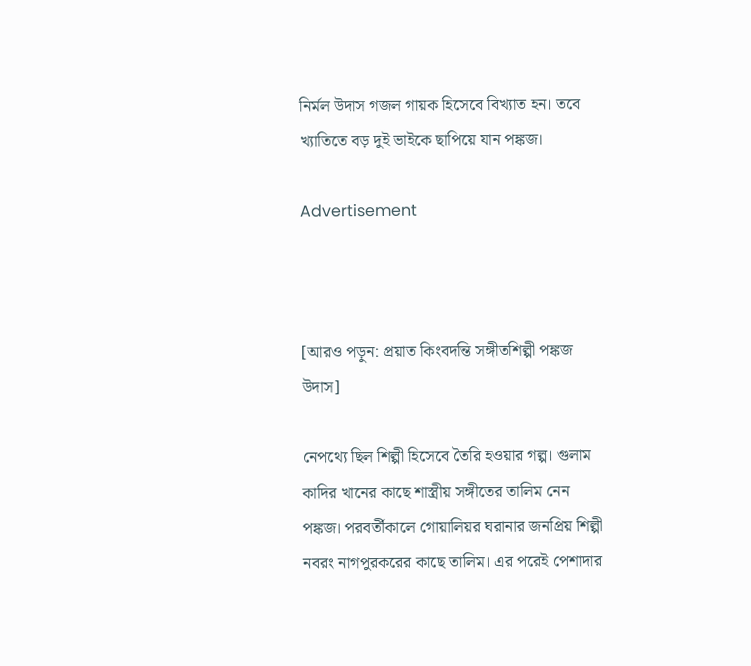নির্মল উদাস গজল গায়ক হিসেবে বিখ্যাত হন। তবে খ্যাতিতে বড় দুই ভাইকে ছাপিয়ে যান পঙ্কজ।

Advertisement



[আরও পড়ুন: প্রয়াত কিংবদন্তি সঙ্গীতশিল্পী পঙ্কজ উদাস]

নেপথ্যে ছিল শিল্পী হিসেবে তৈরি হওয়ার গল্প। গুলাম কাদির খানের কাছে শাস্ত্রীয় সঙ্গীতের তালিম নেন পঙ্কজ। পরবর্তীকালে গোয়ালিয়র ঘরানার জনপ্রিয় শিল্পী নবরং নাগপুরকরের কাছে তালিম। এর পরেই পেশাদার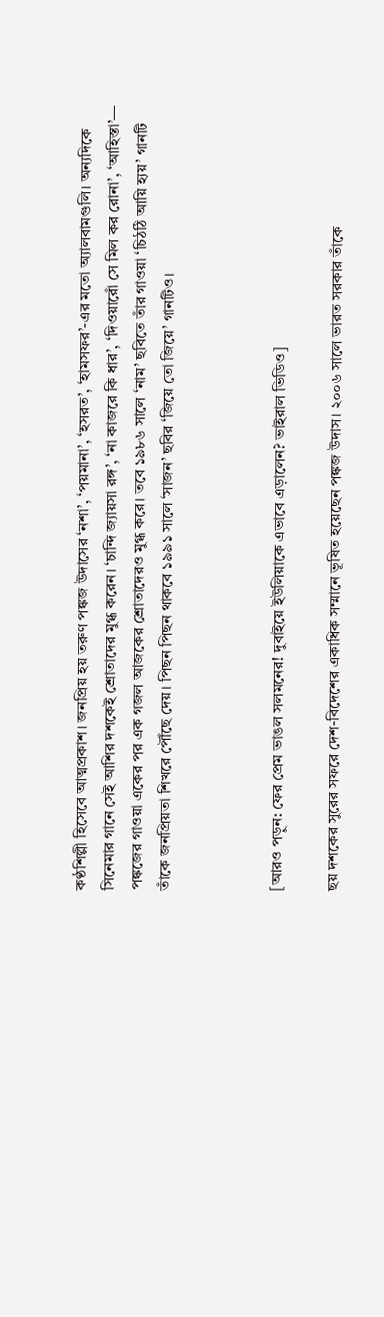কণ্ঠশিল্পী হিসেবে আত্মপ্রকাশ। জনপ্রিয় হয় তরুণ পঙ্কজ উদাসের ‘নশা’, ‘পয়মানা’, ‘হসরত’, ‘হামসফর’-এর মতো অ্যালবামগুলি। অন্যদিকে সিনেমার গানে সেই আশির দশকেই শ্রোতাদের মুগ্ধ করেন। ‘চান্দি জ্যায়সা রঙ্গ’, ‘না কাজরে কি ধার’, ‘দিওয়ারোঁ সে মিল কর রোনা’, ‘আহিস্তা’— পঙ্কজের গাওয়া একের পর এক গজল আজকের শ্রোতাদেরও মুগ্ধ করে। তবে ১৯৮৬ সালে ‘নাম’ ছবিতে তাঁর গাওয়া ‘চিঠঠি আয়ি হ্যয়’ গানটি তাঁকে জনপ্রিয়তা শিখরে পৌঁছে দেয়। পিছন পিছন থাকবে ১৯৯১ সালে ‘সাজন’ ছবির ‘জিয়ে তো জিয়ে’ গানটিও।



[আরও পড়ুন: ফের প্রেম ভাঙল সলমনের! দুবাইয়ে ইউলিয়াকে এভাবে এড়ালেন? ভাইরাল ভিডিও]

ছয় দশকের সুরের সফরে দেশ-বিদেশের একাধিক সম্মানে ভূষিত হয়েছেন পঙ্কজ উদাস। ২০০৬ সালে ভারত সরকার তাঁকে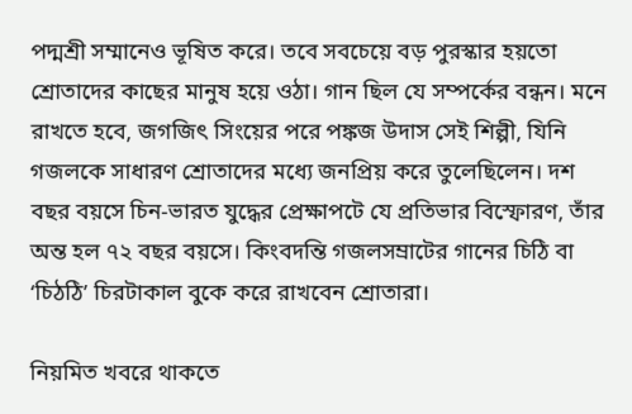পদ্মশ্রী সম্মানেও ভূষিত করে। তবে সবচেয়ে বড় পুরস্কার হয়তো শ্রোতাদের কাছের মানুষ হয়ে ওঠা। গান ছিল যে সম্পর্কের বন্ধন। মনে রাখতে হবে, জগজিৎ সিংয়ের পরে পঙ্কজ উদাস সেই শিল্পী, যিনি গজলকে সাধারণ শ্রোতাদের মধ্যে জনপ্রিয় করে তুলেছিলেন। দশ বছর বয়সে চিন-ভারত যুদ্ধের প্রেক্ষাপটে যে প্রতিভার বিস্ফোরণ, তাঁর অন্ত হল ৭২ বছর বয়সে। কিংবদন্তি গজলসম্রাটের গানের চিঠি বা ‘চিঠঠি’ চিরটাকাল বুকে করে রাখবেন শ্রোতারা।

নিয়মিত খবরে থাকতে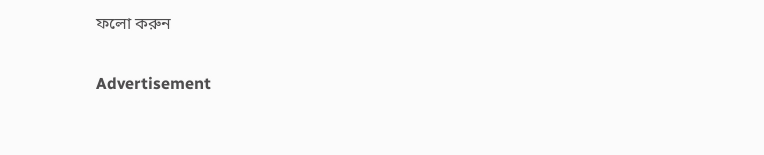ফলো করুন

Advertisement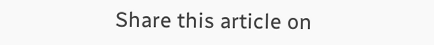Share this article on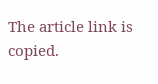The article link is copied.